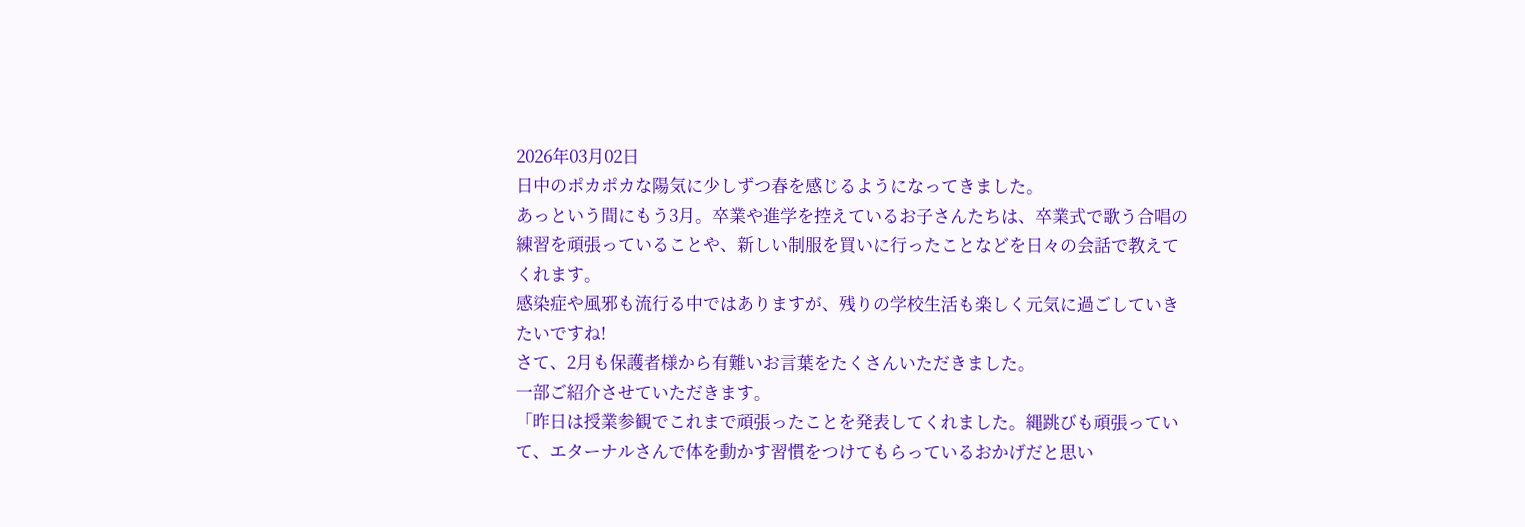2026年03月02日
日中のポカポカな陽気に少しずつ春を感じるようになってきました。
あっという間にもう3月。卒業や進学を控えているお子さんたちは、卒業式で歌う合唱の練習を頑張っていることや、新しい制服を買いに行ったことなどを日々の会話で教えてくれます。
感染症や風邪も流行る中ではありますが、残りの学校生活も楽しく元気に過ごしていきたいですね!
さて、2月も保護者様から有難いお言葉をたくさんいただきました。
一部ご紹介させていただきます。
「昨日は授業参観でこれまで頑張ったことを発表してくれました。縄跳びも頑張っていて、エターナルさんで体を動かす習慣をつけてもらっているおかげだと思い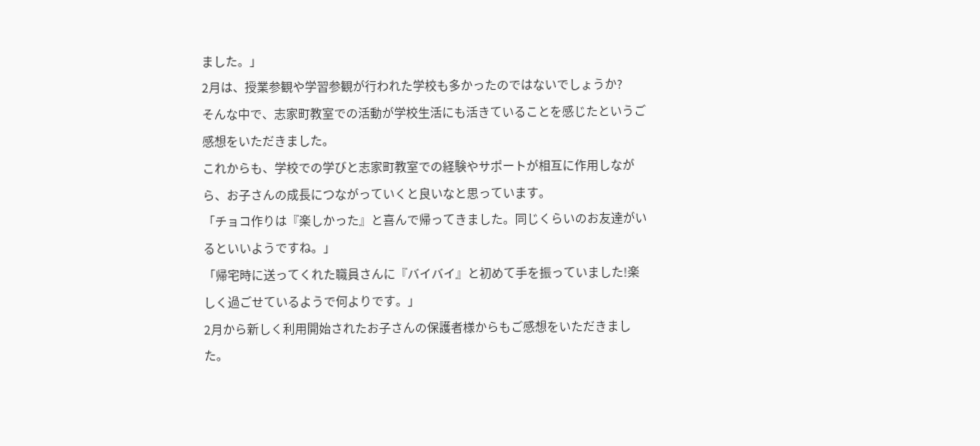ました。」
2月は、授業参観や学習参観が行われた学校も多かったのではないでしょうか?
そんな中で、志家町教室での活動が学校生活にも活きていることを感じたというご感想をいただきました。
これからも、学校での学びと志家町教室での経験やサポートが相互に作用しながら、お子さんの成長につながっていくと良いなと思っています。
「チョコ作りは『楽しかった』と喜んで帰ってきました。同じくらいのお友達がいるといいようですね。」
「帰宅時に送ってくれた職員さんに『バイバイ』と初めて手を振っていました!楽しく過ごせているようで何よりです。」
2月から新しく利用開始されたお子さんの保護者様からもご感想をいただきました。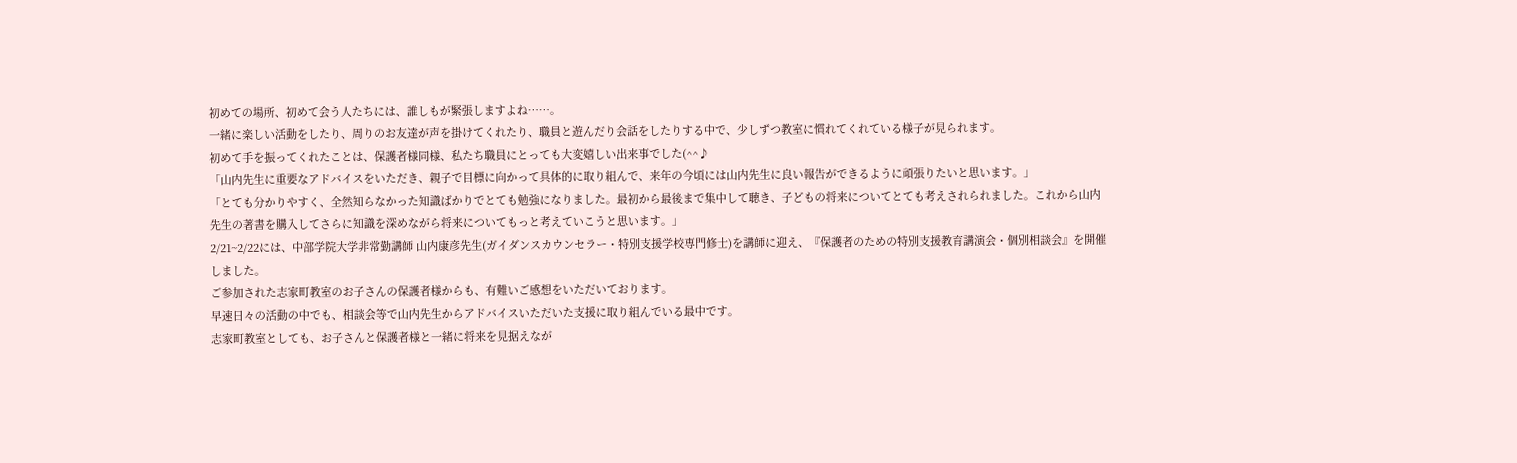初めての場所、初めて会う人たちには、誰しもが緊張しますよね……。
一緒に楽しい活動をしたり、周りのお友達が声を掛けてくれたり、職員と遊んだり会話をしたりする中で、少しずつ教室に慣れてくれている様子が見られます。
初めて手を振ってくれたことは、保護者様同様、私たち職員にとっても大変嬉しい出来事でした(^^♪
「山内先生に重要なアドバイスをいただき、親子で目標に向かって具体的に取り組んで、来年の今頃には山内先生に良い報告ができるように頑張りたいと思います。」
「とても分かりやすく、全然知らなかった知識ばかりでとても勉強になりました。最初から最後まで集中して聴き、子どもの将来についてとても考えされられました。これから山内先生の著書を購入してさらに知識を深めながら将来についてもっと考えていこうと思います。」
2/21~2/22には、中部学院大学非常勤講師 山内康彦先生(ガイダンスカウンセラー・特別支援学校専門修士)を講師に迎え、『保護者のための特別支援教育講演会・個別相談会』を開催しました。
ご参加された志家町教室のお子さんの保護者様からも、有難いご感想をいただいております。
早速日々の活動の中でも、相談会等で山内先生からアドバイスいただいた支援に取り組んでいる最中です。
志家町教室としても、お子さんと保護者様と一緒に将来を見据えなが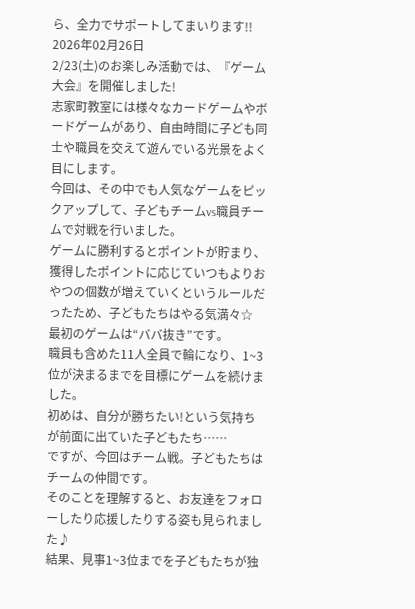ら、全力でサポートしてまいります!!
2026年02月26日
2/23(土)のお楽しみ活動では、『ゲーム大会』を開催しました!
志家町教室には様々なカードゲームやボードゲームがあり、自由時間に子ども同士や職員を交えて遊んでいる光景をよく目にします。
今回は、その中でも人気なゲームをピックアップして、子どもチームvs職員チームで対戦を行いました。
ゲームに勝利するとポイントが貯まり、獲得したポイントに応じていつもよりおやつの個数が増えていくというルールだったため、子どもたちはやる気満々☆
最初のゲームは“ババ抜き”です。
職員も含めた11人全員で輪になり、1~3位が決まるまでを目標にゲームを続けました。
初めは、自分が勝ちたい!という気持ちが前面に出ていた子どもたち……
ですが、今回はチーム戦。子どもたちはチームの仲間です。
そのことを理解すると、お友達をフォローしたり応援したりする姿も見られました♪
結果、見事1~3位までを子どもたちが独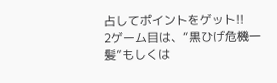占してポイントをゲット!!
2ゲーム目は、“黒ひげ危機一髪”もしくは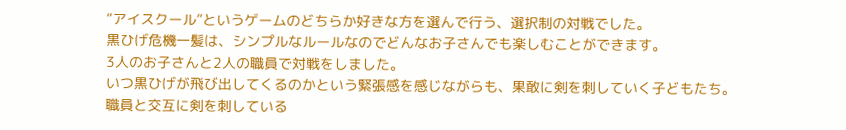“アイスクール”というゲームのどちらか好きな方を選んで行う、選択制の対戦でした。
黒ひげ危機一髪は、シンプルなルールなのでどんなお子さんでも楽しむことができます。
3人のお子さんと2人の職員で対戦をしました。
いつ黒ひげが飛び出してくるのかという緊張感を感じながらも、果敢に剣を刺していく子どもたち。
職員と交互に剣を刺している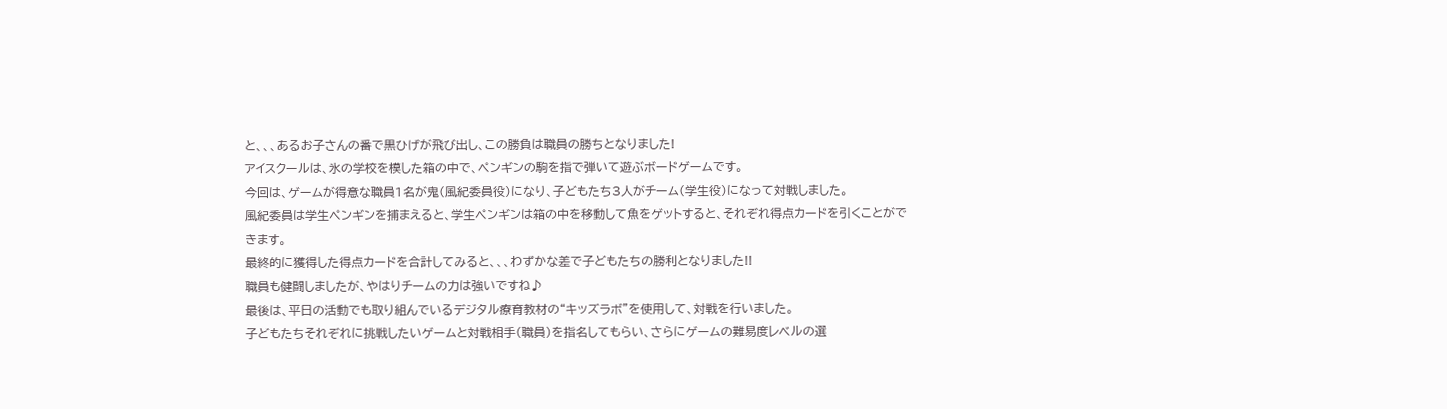と、、、あるお子さんの番で黒ひげが飛び出し、この勝負は職員の勝ちとなりました!
アイスクールは、氷の学校を模した箱の中で、ペンギンの駒を指で弾いて遊ぶボードゲームです。
今回は、ゲームが得意な職員1名が鬼(風紀委員役)になり、子どもたち3人がチーム(学生役)になって対戦しました。
風紀委員は学生ペンギンを捕まえると、学生ペンギンは箱の中を移動して魚をゲットすると、それぞれ得点カードを引くことができます。
最終的に獲得した得点カードを合計してみると、、、わずかな差で子どもたちの勝利となりました!!
職員も健闘しましたが、やはりチームの力は強いですね♪
最後は、平日の活動でも取り組んでいるデジタル療育教材の“キッズラボ”を使用して、対戦を行いました。
子どもたちそれぞれに挑戦したいゲームと対戦相手(職員)を指名してもらい、さらにゲームの難易度レベルの選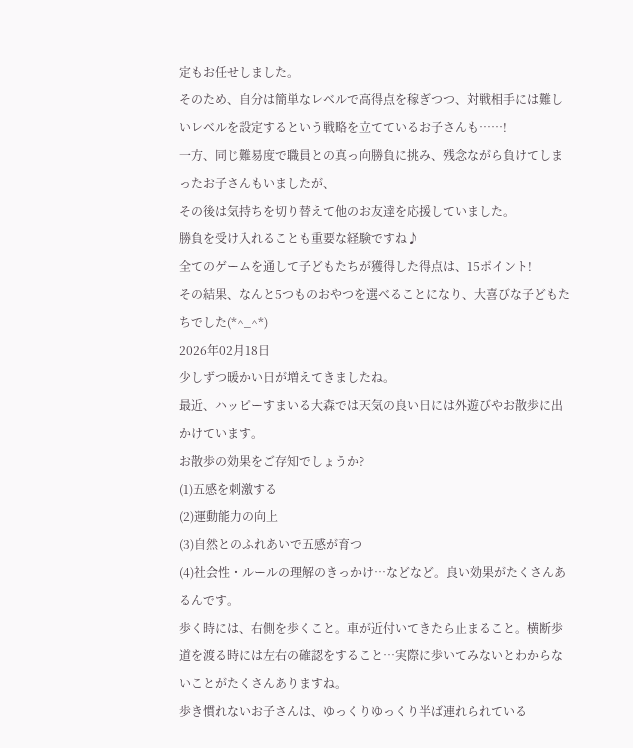定もお任せしました。
そのため、自分は簡単なレベルで高得点を稼ぎつつ、対戦相手には難しいレベルを設定するという戦略を立てているお子さんも……!
一方、同じ難易度で職員との真っ向勝負に挑み、残念ながら負けてしまったお子さんもいましたが、
その後は気持ちを切り替えて他のお友達を応援していました。
勝負を受け入れることも重要な経験ですね♪
全てのゲームを通して子どもたちが獲得した得点は、15ポイント!
その結果、なんと5つものおやつを選べることになり、大喜びな子どもたちでした(*^_^*)
2026年02月18日
少しずつ暖かい日が増えてきましたね。
最近、ハッピーすまいる大森では天気の良い日には外遊びやお散歩に出かけています。
お散歩の効果をご存知でしょうか?
(1)五感を刺激する
(2)運動能力の向上
(3)自然とのふれあいで五感が育つ
(4)社会性・ルールの理解のきっかけ…などなど。良い効果がたくさんあるんです。
歩く時には、右側を歩くこと。車が近付いてきたら止まること。横断歩道を渡る時には左右の確認をすること…実際に歩いてみないとわからないことがたくさんありますね。
歩き慣れないお子さんは、ゆっくりゆっくり半ば連れられている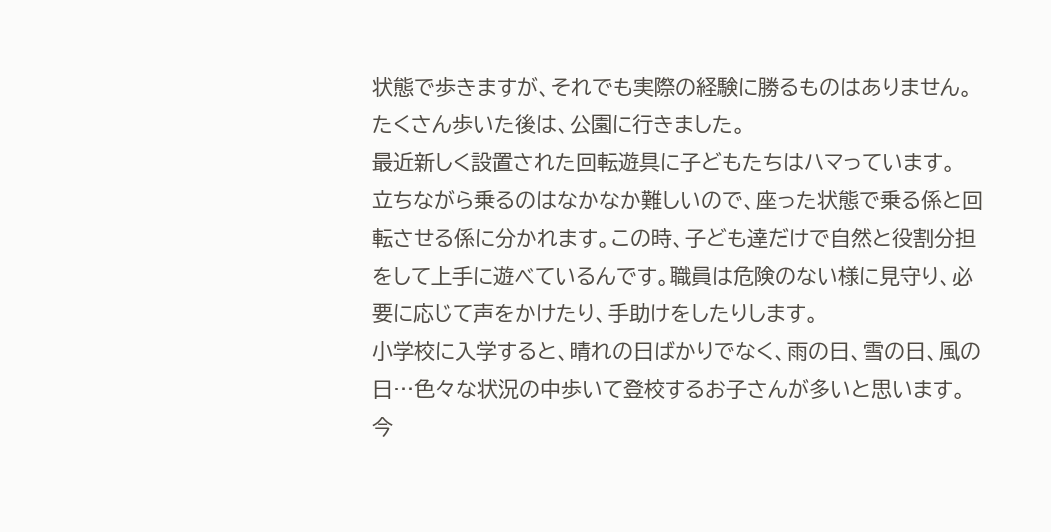状態で歩きますが、それでも実際の経験に勝るものはありません。
たくさん歩いた後は、公園に行きました。
最近新しく設置された回転遊具に子どもたちはハマっています。
立ちながら乗るのはなかなか難しいので、座った状態で乗る係と回転させる係に分かれます。この時、子ども達だけで自然と役割分担をして上手に遊べているんです。職員は危険のない様に見守り、必要に応じて声をかけたり、手助けをしたりします。
小学校に入学すると、晴れの日ばかりでなく、雨の日、雪の日、風の日…色々な状況の中歩いて登校するお子さんが多いと思います。
今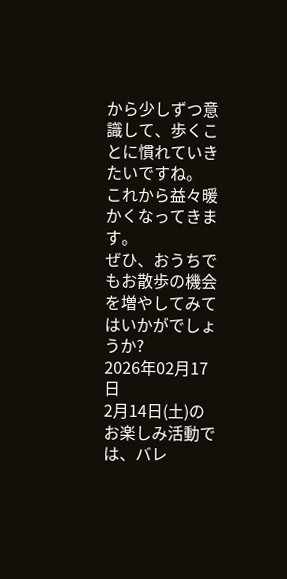から少しずつ意識して、歩くことに慣れていきたいですね。
これから益々暖かくなってきます。
ぜひ、おうちでもお散歩の機会を増やしてみてはいかがでしょうか?
2026年02月17日
2月14日(土)のお楽しみ活動では、バレ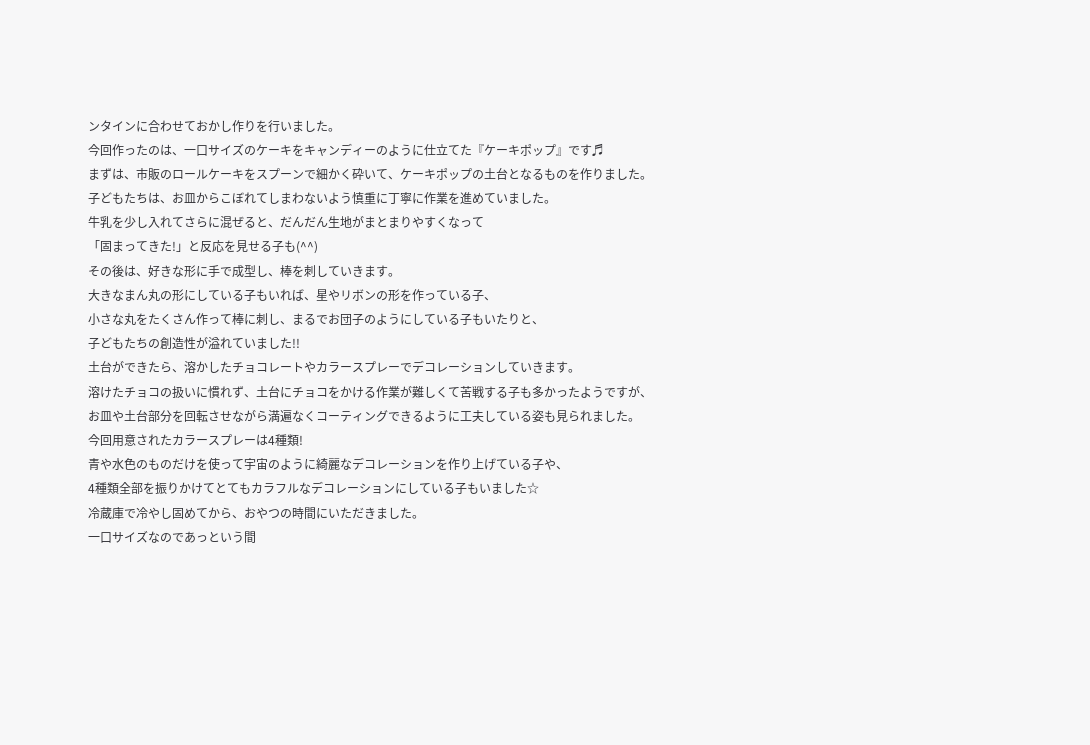ンタインに合わせておかし作りを行いました。
今回作ったのは、一口サイズのケーキをキャンディーのように仕立てた『ケーキポップ』です♬
まずは、市販のロールケーキをスプーンで細かく砕いて、ケーキポップの土台となるものを作りました。
子どもたちは、お皿からこぼれてしまわないよう慎重に丁寧に作業を進めていました。
牛乳を少し入れてさらに混ぜると、だんだん生地がまとまりやすくなって
「固まってきた!」と反応を見せる子も(^^)
その後は、好きな形に手で成型し、棒を刺していきます。
大きなまん丸の形にしている子もいれば、星やリボンの形を作っている子、
小さな丸をたくさん作って棒に刺し、まるでお団子のようにしている子もいたりと、
子どもたちの創造性が溢れていました!!
土台ができたら、溶かしたチョコレートやカラースプレーでデコレーションしていきます。
溶けたチョコの扱いに慣れず、土台にチョコをかける作業が難しくて苦戦する子も多かったようですが、
お皿や土台部分を回転させながら満遍なくコーティングできるように工夫している姿も見られました。
今回用意されたカラースプレーは4種類!
青や水色のものだけを使って宇宙のように綺麗なデコレーションを作り上げている子や、
4種類全部を振りかけてとてもカラフルなデコレーションにしている子もいました☆
冷蔵庫で冷やし固めてから、おやつの時間にいただきました。
一口サイズなのであっという間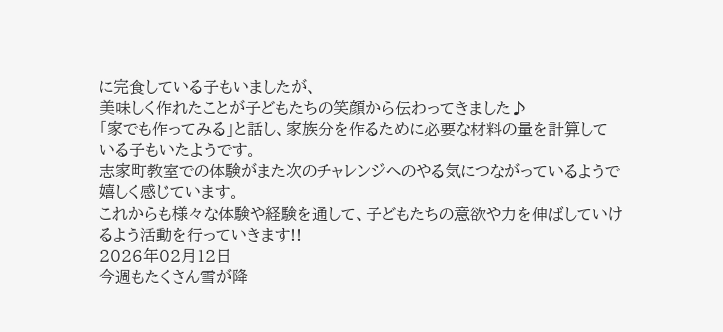に完食している子もいましたが、
美味しく作れたことが子どもたちの笑顔から伝わってきました♪
「家でも作ってみる」と話し、家族分を作るために必要な材料の量を計算している子もいたようです。
志家町教室での体験がまた次のチャレンジへのやる気につながっているようで嬉しく感じています。
これからも様々な体験や経験を通して、子どもたちの意欲や力を伸ばしていけるよう活動を行っていきます!!
2026年02月12日
今週もたくさん雪が降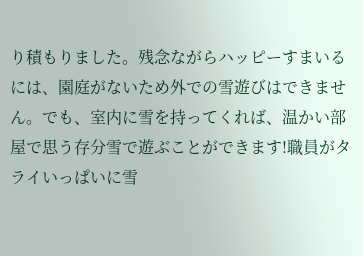り積もりました。残念ながらハッピーすまいるには、園庭がないため外での雪遊びはできません。でも、室内に雪を持ってくれば、温かい部屋で思う存分雪で遊ぶことができます!職員がタライいっぱいに雪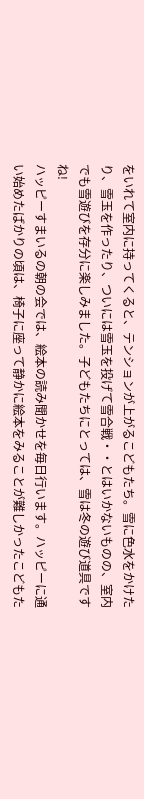をいれて室内に持ってくると、テンションが上がるこどもたち。雪に色水をかけたり、雪玉を作ったり、ついには雪玉を投げて雪合戦・・とはいかないものの、室内でも雪遊びを存分に楽しみました。子どもたちにとっては、雪は冬の遊び道具ですね!
ハッピーすまいるの朝の会では、絵本の読み聞かせを毎日行います。ハッピーに通い始めたばかりの頃は、椅子に座って静かに絵本をみることが難しかったこどもた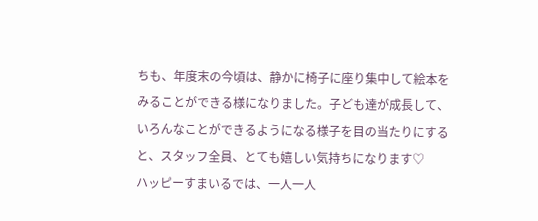ちも、年度末の今頃は、静かに椅子に座り集中して絵本をみることができる様になりました。子ども達が成長して、いろんなことができるようになる様子を目の当たりにすると、スタッフ全員、とても嬉しい気持ちになります♡
ハッピーすまいるでは、一人一人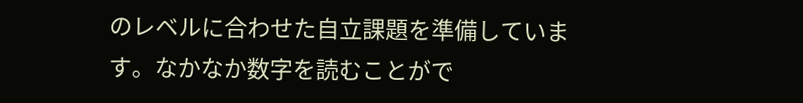のレベルに合わせた自立課題を準備しています。なかなか数字を読むことがで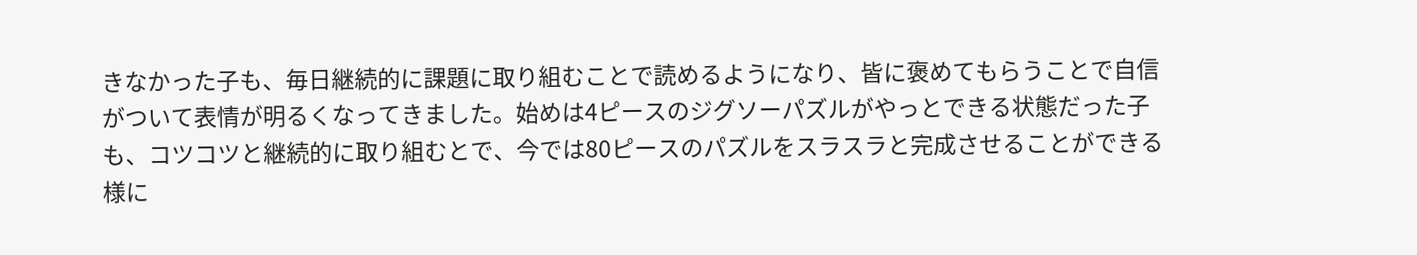きなかった子も、毎日継続的に課題に取り組むことで読めるようになり、皆に褒めてもらうことで自信がついて表情が明るくなってきました。始めは4ピースのジグソーパズルがやっとできる状態だった子も、コツコツと継続的に取り組むとで、今では80ピースのパズルをスラスラと完成させることができる様に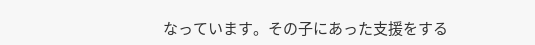なっています。その子にあった支援をする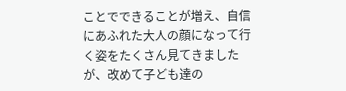ことでできることが増え、自信にあふれた大人の顔になって行く姿をたくさん見てきましたが、改めて子ども達の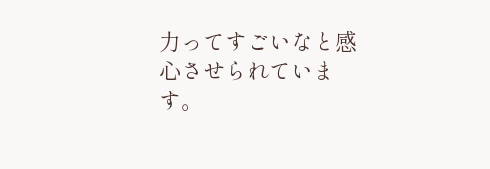力ってすごいなと感心させられています。